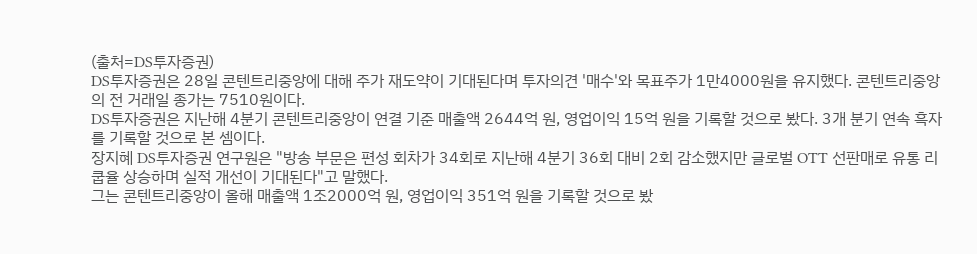(출처=DS투자증권)
DS투자증권은 28일 콘텐트리중앙에 대해 주가 재도약이 기대된다며 투자의견 '매수'와 목표주가 1만4000원을 유지했다. 콘텐트리중앙의 전 거래일 종가는 7510원이다.
DS투자증권은 지난해 4분기 콘텐트리중앙이 연결 기준 매출액 2644억 원, 영업이익 15억 원을 기록할 것으로 봤다. 3개 분기 연속 흑자를 기록할 것으로 본 셈이다.
장지혜 DS투자증권 연구원은 "방송 부문은 편성 회차가 34회로 지난해 4분기 36회 대비 2회 감소했지만 글로벌 OTT 선판매로 유통 리쿱율 상승하며 실적 개선이 기대된다"고 말했다.
그는 콘텐트리중앙이 올해 매출액 1조2000억 원, 영업이익 351억 원을 기록할 것으로 봤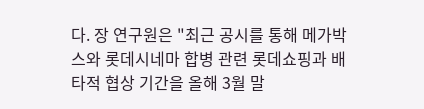다. 장 연구원은 "최근 공시를 통해 메가박스와 롯데시네마 합병 관련 롯데쇼핑과 배타적 협상 기간을 올해 3월 말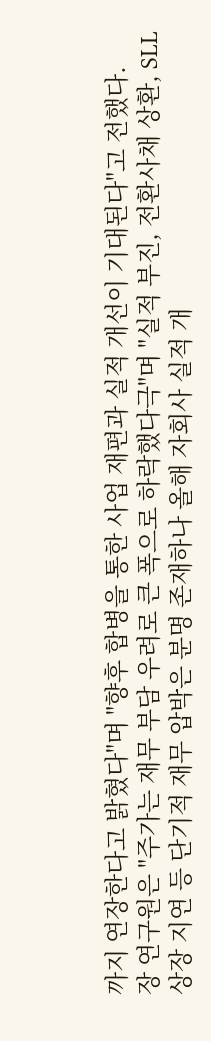까지 연장한다고 밝혔다"며 "향후 합병을 통한 사업 재편과 실적 개선이 기대된다"고 전했다.
장 연구원은 "주가는 재무 부담 우려로 큰 폭으로 하락했다극"며 "실적 부진, 전환사채 상환, SLL 상장 지연 등 단기적 재무 압박은 분명 존재하나 올해 자회사 실적 개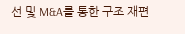선 및 M&A를 통한 구조 재편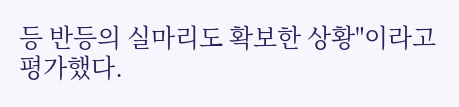등 반등의 실마리도 확보한 상황"이라고 평가했다.